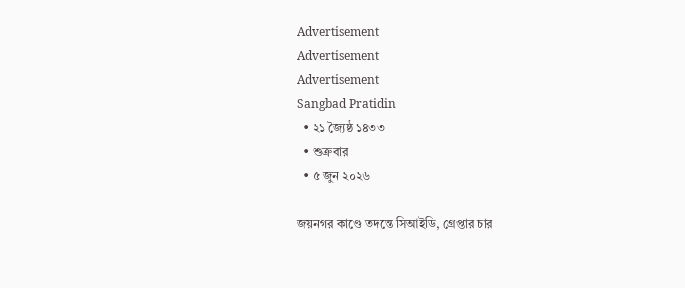Advertisement
Advertisement
Advertisement
Sangbad Pratidin
  • ২১ জ্যৈষ্ঠ ১৪৩৩
  • শুক্রবার
  • ৫ জুন ২০২৬

জয়নগর কাণ্ডে তদন্তে সিআইডি, গ্রেপ্তার চার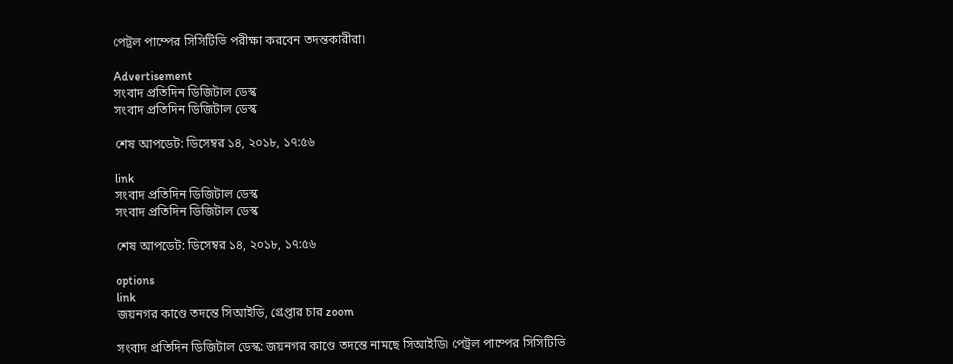পেট্রল পাম্পের সিসিটিভি পরীক্ষা করবেন তদন্তকারীরা৷

Advertisement
সংবাদ প্রতিদিন ডিজিটাল ডেস্ক
সংবাদ প্রতিদিন ডিজিটাল ডেস্ক

শেষ আপডেট: ডিসেম্বর ১৪, ২০১৮, ১৭:৫৬

link
সংবাদ প্রতিদিন ডিজিটাল ডেস্ক
সংবাদ প্রতিদিন ডিজিটাল ডেস্ক

শেষ আপডেট: ডিসেম্বর ১৪, ২০১৮, ১৭:৫৬

options
link
জয়নগর কাণ্ডে তদন্তে সিআইডি, গ্রেপ্তার চার zoom

সংবাদ প্রতিদিন ডিজিটাল ডেস্ক: জয়নগর কাণ্ডে তদন্তে নামছে সিআইডি৷ পেট্রল পাম্পের সিসিটিভি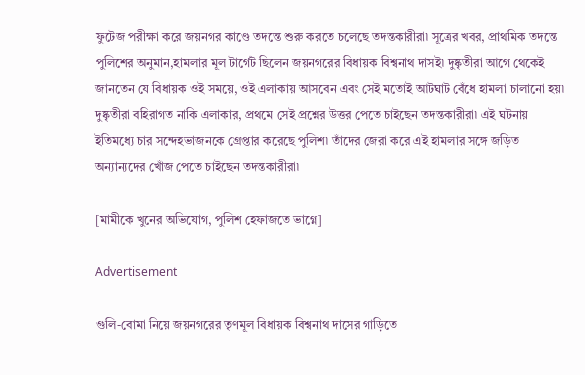ফুটেজ পরীক্ষা করে জয়নগর কাণ্ডে তদন্তে শুরু করতে চলেছে তদন্তকারীরা৷ সূত্রের খবর, প্রাথমিক তদন্তে পুলিশের অনুমান,হামলার মূল টার্গেট ছিলেন জয়নগরের বিধায়ক বিশ্বনাথ দাসই৷ দুষ্কৃতীরা আগে থেকেই জানতেন যে বিধায়ক ওই সময়ে, ওই এলাকায় আসবেন এবং সেই মতোই আটঘাট বেঁধে হামলা চালানো হয়৷ দুষ্কৃতীরা বহিরাগত নাকি এলাকার, প্রথমে সেই প্রশ্নের উত্তর পেতে চাইছেন তদন্তকারীরা৷ এই ঘটনায় ইতিমধ্যে চার সন্দেহভাজনকে গ্রেপ্তার করেছে পুলিশ৷ তাঁদের জেরা করে এই হামলার সঙ্গে জড়িত অন্যান্যদের খোঁজ পেতে চাইছেন তদন্তকারীরা৷

[মামীকে খুনের অভিযোগ, পুলিশ হেফাজতে ভাগ্নে]

Advertisement

গুলি-বোমা নিয়ে জয়নগরের তৃণমূল বিধায়ক বিশ্বনাথ দাসের গাড়িতে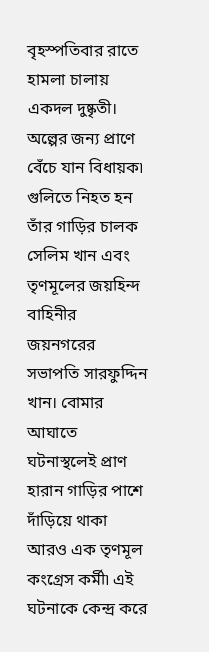বৃহস্পতিবার রাতে হামলা চালায় একদল দুষ্কৃতী। অল্পের জন্য প্রাণে বেঁচে যান বিধায়ক৷ গুলিতে নিহত হন তাঁর গাড়ির চালক সেলিম খান এবং তৃণমূলের জয়হিন্দ বাহিনীর জয়নগরের সভাপতি সারফুদ্দিন খান। বোমার আঘাতে ঘটনাস্থলেই প্রাণ হারান গাড়ির পাশে দাঁড়িয়ে থাকা আরও এক তৃণমূল কংগ্রেস কর্মী৷ এই ঘটনাকে কেন্দ্র করে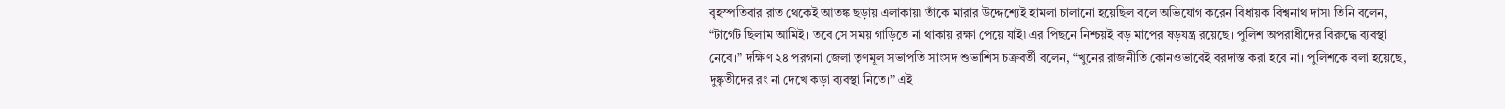বৃহস্পতিবার রাত থেকেই আতঙ্ক ছড়ায় এলাকায়৷ তাঁকে মারার উদ্দেশ্যেই হামলা চালানো হয়েছিল বলে অভিযোগ করেন বিধায়ক বিশ্বনাথ দাস৷ তিনি বলেন, “টার্গেট ছিলাম আমিই। তবে সে সময় গাড়িতে না থাকায় রক্ষা পেয়ে যাই৷ এর পিছনে নিশ্চয়ই বড় মাপের ষড়যন্ত্র রয়েছে। পুলিশ অপরাধীদের বিরুদ্ধে ব্যবস্থা নেবে।” দক্ষিণ ২৪ পরগনা জেলা তৃণমূল সভাপতি সাংসদ শুভাশিস চক্রবর্তী বলেন, “খুনের রাজনীতি কোনওভাবেই বরদাস্ত করা হবে না। পুলিশকে বলা হয়েছে, দুষ্কৃতীদের রং না দেখে কড়া ব্যবস্থা নিতে।” এই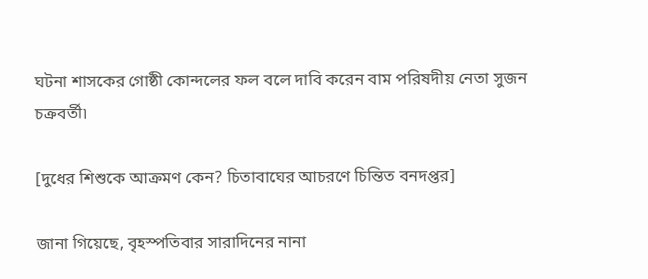ঘটনা শাসকের গোষ্ঠী কোন্দলের ফল বলে দাবি করেন বাম পরিষদীয় নেতা সুজন চক্রবর্তী৷

[দুধের শিশুকে আক্রমণ কেন? চিতাবাঘের আচরণে চিন্তিত বনদপ্তর]

জানা গিয়েছে, বৃহস্পতিবার সারাদিনের নানা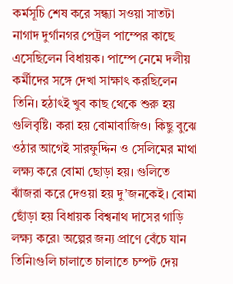কর্মসূচি শেষ করে সন্ধ্যা সওয়া সাতটা নাগাদ দুর্গানগর পেট্রল পাম্পের কাছে এসেছিলেন বিধায়ক। পাম্পে নেমে দলীয় কর্মীদের সঙ্গে দেখা সাক্ষাৎ করছিলেন তিনি। হঠাৎই খুব কাছ থেকে শুরু হয় গুলিবৃষ্টি। করা হয় বোমাবাজিও। কিছু বুঝে ওঠার আগেই সারফুদ্দিন ও সেলিমের মাথা লক্ষ্য করে বোমা ছোড়া হয়। গুলিতে ঝাঁজরা করে দেওয়া হয় দু’জনকেই। বোমা ছোঁড়া হয় বিধায়ক বিশ্বনাথ দাসের গাড়ি লক্ষ্য করে৷ অল্পের জন্য প্রাণে বেঁচে যান তিনি৷গুলি চালাতে চালাতে চম্পট দেয়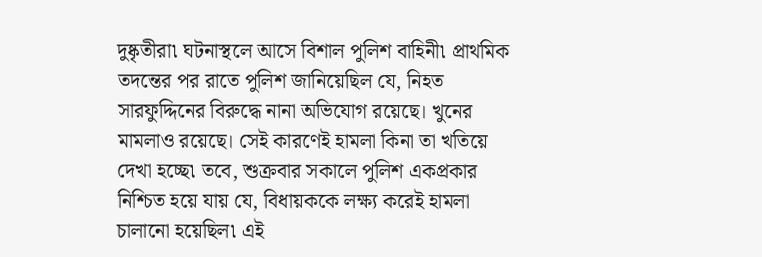দুষ্কৃতীরা৷ ঘটনাস্থলে আসে বিশাল পুলিশ বাহিনী৷ প্রাথমিক তদন্তের পর রাতে পুলিশ জানিয়েছিল যে, নিহত সারফুদ্দিনের বিরুদ্ধে নানা অভিযোগ রয়েছে। খুনের মামলাও রয়েছে। সেই কারণেই হামলা কিনা তা খতিয়ে দেখা হচ্ছে৷ তবে, শুক্রবার সকালে পুলিশ একপ্রকার নিশ্চিত হয়ে যায় যে, বিধায়ককে লক্ষ্য করেই হামলা চালানো হয়েছিল৷ এই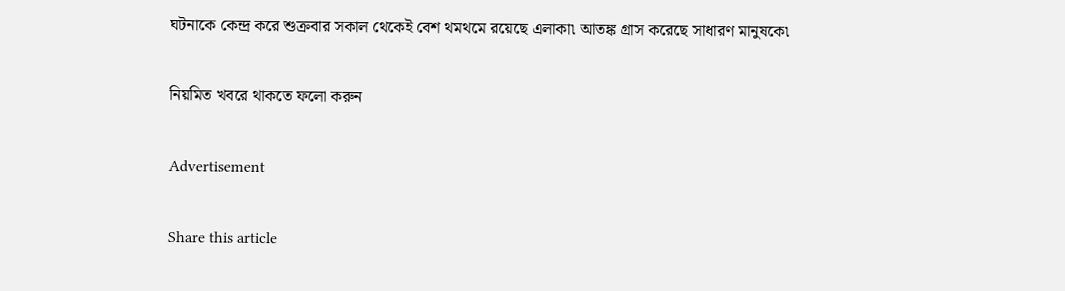ঘটনাকে কেন্দ্র করে শুক্রবার সকাল থেকেই বেশ থমথমে রয়েছে এলাকা৷ আতঙ্ক গ্রাস করেছে সাধারণ মানুষকে৷

নিয়মিত খবরে থাকতে ফলো করুন

Advertisement

Share this article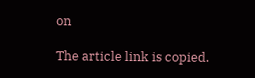on

The article link is copied.